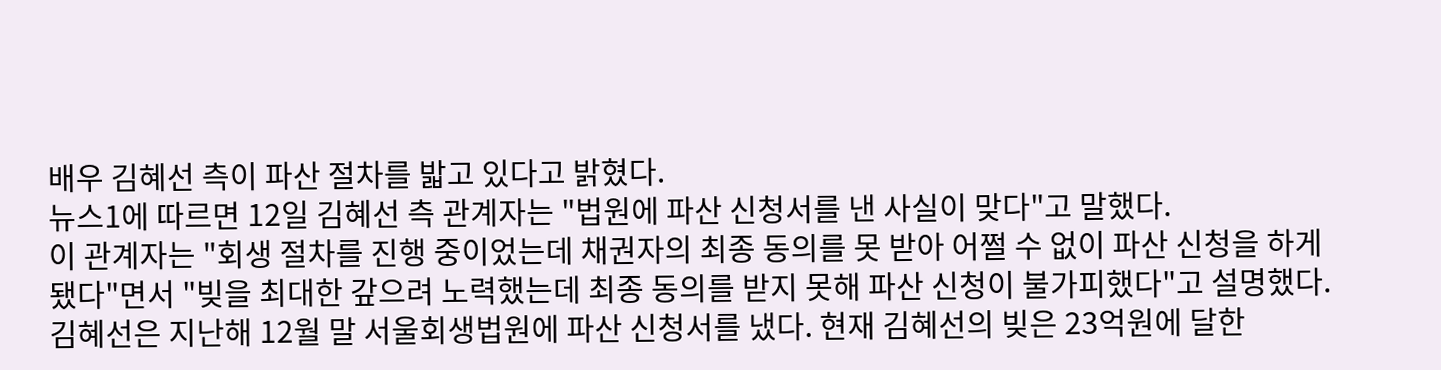배우 김혜선 측이 파산 절차를 밟고 있다고 밝혔다.
뉴스1에 따르면 12일 김혜선 측 관계자는 "법원에 파산 신청서를 낸 사실이 맞다"고 말했다.
이 관계자는 "회생 절차를 진행 중이었는데 채권자의 최종 동의를 못 받아 어쩔 수 없이 파산 신청을 하게 됐다"면서 "빚을 최대한 갚으려 노력했는데 최종 동의를 받지 못해 파산 신청이 불가피했다"고 설명했다.
김혜선은 지난해 12월 말 서울회생법원에 파산 신청서를 냈다. 현재 김혜선의 빚은 23억원에 달한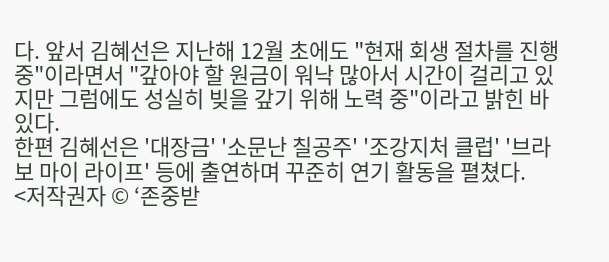다. 앞서 김혜선은 지난해 12월 초에도 "현재 회생 절차를 진행 중"이라면서 "갚아야 할 원금이 워낙 많아서 시간이 걸리고 있지만 그럼에도 성실히 빚을 갚기 위해 노력 중"이라고 밝힌 바 있다.
한편 김혜선은 '대장금' '소문난 칠공주' '조강지처 클럽' '브라보 마이 라이프' 등에 출연하며 꾸준히 연기 활동을 펼쳤다.
<저작권자 © ‘존중받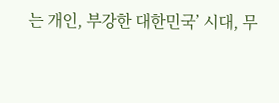는 개인, 부강한 대한민국’ 시대, 무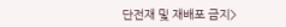단전재 및 재배포 금지>